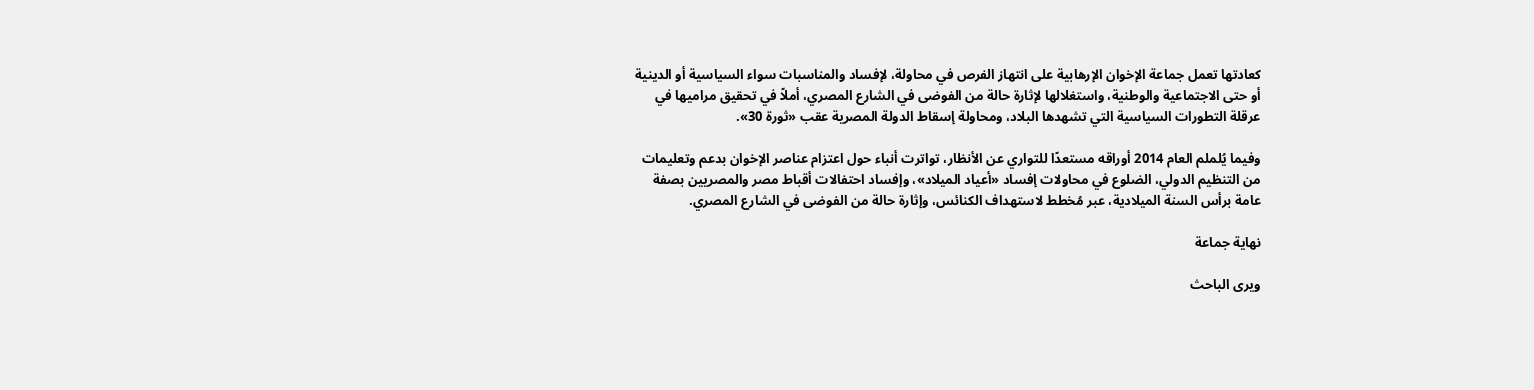كعادتها تعمل جماعة الإخوان الإرهابية على انتهاز الفرص في محاولة، لإفساد والمناسبات سواء السياسية أو الدينية أو حتى الاجتماعية والوطنية، واستغلالها لإثارة حالة من الفوضى في الشارع المصري، أملاً في تحقيق مراميها في عرقلة التطورات السياسية التي تشهدها البلاد، ومحاولة إسقاط الدولة المصرية عقب «ثورة 30».

وفيما يُلملم العام 2014 أوراقه مستعدًا للتواري عن الأنظار، تواترت أنباء حول اعتزام عناصر الإخوان بدعم وتعليمات من التنظيم الدولي، الضلوع في محاولات إفساد «أعياد الميلاد»، وإفساد احتفالات أقباط مصر والمصريين بصفة عامة برأس السنة الميلادية، عبر مُخطط لاستهداف الكنائس، وإثارة حالة من الفوضى في الشارع المصري.

نهاية جماعة

ويرى الباحث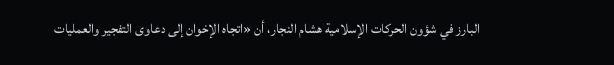البارز في شؤون الحركات الإسلامية هشام النجار، أن «اتجاه الإخوان إلى دعاوى التفجير والعمليات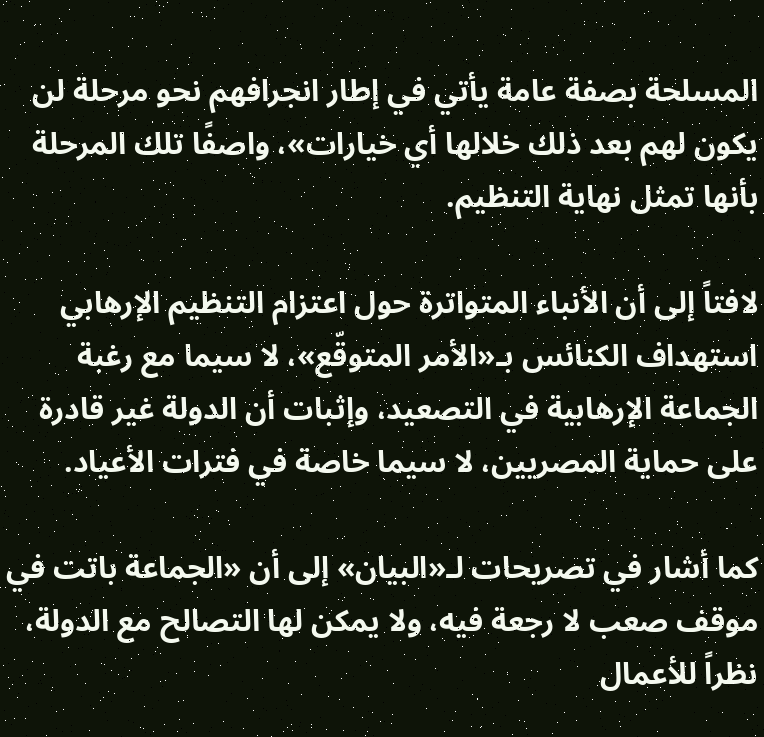المسلحة بصفة عامة يأتي في إطار انجرافهم نحو مرحلة لن يكون لهم بعد ذلك خلالها أي خيارات»، واصفًا تلك المرحلة بأنها تمثل نهاية التنظيم.

لافتاً إلى أن الأنباء المتواترة حول اعتزام التنظيم الإرهابي استهداف الكنائس بـ«الأمر المتوقّع»، لا سيما مع رغبة الجماعة الإرهابية في التصعيد، وإثبات أن الدولة غير قادرة على حماية المصريين، لا سيما خاصة في فترات الأعياد.

كما أشار في تصريحات لـ«البيان» إلى أن «الجماعة باتت في موقف صعب لا رجعة فيه، ولا يمكن لها التصالح مع الدولة، نظراً للأعمال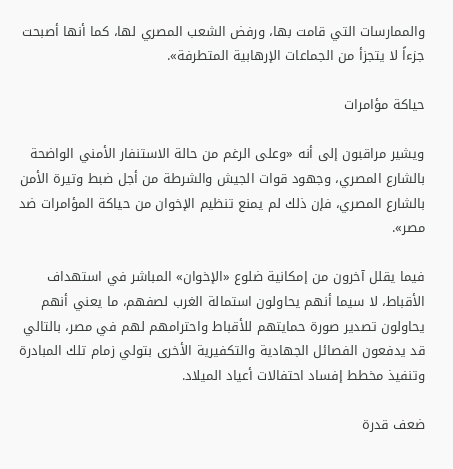والممارسات التي قامت بها، ورفض الشعب المصري لها، كما أنها أصبحت جزءاً لا يتجزأ من الجماعات الإرهابية المتطرفة».

حياكة مؤامرات

ويشير مراقبون إلى أنه «وعلى الرغم من حالة الاستنفار الأمني الواضحة بالشارع المصري، وجهود قوات الجيش والشرطة من أجل ضبط وتيرة الأمن بالشارع المصري، فإن ذلك لم يمنع تنظيم الإخوان من حياكة المؤامرات ضد مصر».

فيما يقلل آخرون من إمكانية ضلوع «الإخوان» المباشر في استهداف الأقباط، لا سيما أنهم يحاولون استمالة الغرب لصفهم، ما يعني أنهم يحاولون تصدير صورة حمايتهم للأقباط واحترامهم لهم في مصر، بالتالي قد يدفعون الفصائل الجهادية والتكفيرية الأخرى بتولي زمام تلك المبادرة وتنفيذ مخطط إفساد احتفالات أعياد الميلاد.

ضعف قدرة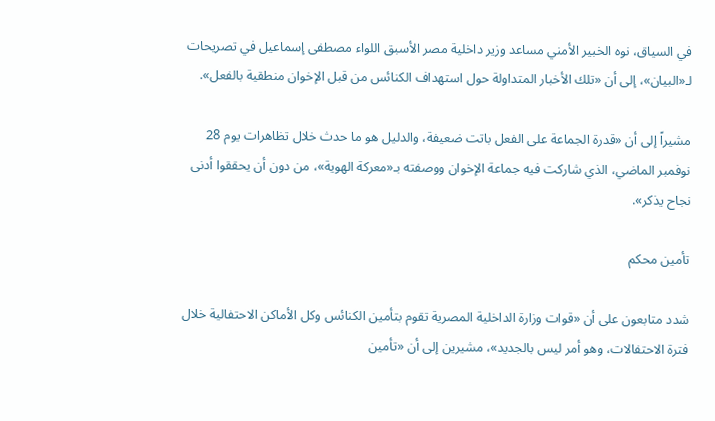في السياق، نوه الخبير الأمني مساعد وزير داخلية مصر الأسبق اللواء مصطفى إسماعيل في تصريحات لـ«البيان»، إلى أن «تلك الأخبار المتداولة حول استهداف الكنائس من قبل الإخوان منطقية بالفعل».

مشيراً إلى أن «قدرة الجماعة على الفعل باتت ضعيفة، والدليل هو ما حدث خلال تظاهرات يوم 28 نوفمبر الماضي، الذي شاركت فيه جماعة الإخوان ووصفته بـ«معركة الهوية»، من دون أن يحققوا أدنى نجاح يذكر».

تأمين محكم

شدد متابعون على أن «قوات وزارة الداخلية المصرية تقوم بتأمين الكنائس وكل الأماكن الاحتفالية خلال فترة الاحتفالات، وهو أمر ليس بالجديد»، مشيرين إلى أن «تأمين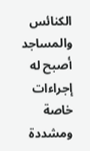الكنائس والمساجد أصبح له إجراءات خاصة ومشددة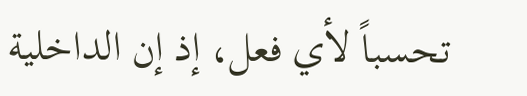تحسباً لأي فعل، إذ إن الداخلية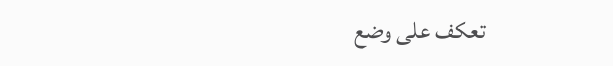تعكف على وضع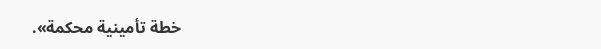خطة تأمينية محكمة».